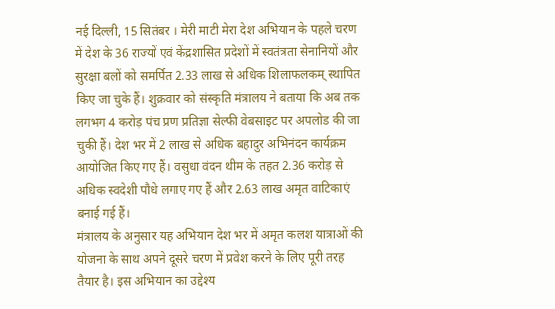नई दिल्ली, 15 सितंबर । मेरी माटी मेरा देश अभियान के पहले चरण में देश के 36 राज्यों एवं केंद्रशासित प्रदेशों में स्वतंत्रता सेनानियों और सुरक्षा बलों को समर्पित 2.33 लाख से अधिक शिलाफलकम् स्थापित किए जा चुके हैं। शुक्रवार को संस्कृति मंत्रालय ने बताया कि अब तक लगभग 4 करोड़ पंच प्रण प्रतिज्ञा सेल्फी वेबसाइट पर अपलोड की जा चुकी हैं। देश भर में 2 लाख से अधिक बहादुर अभिनंदन कार्यक्रम आयोजित किए गए हैं। वसुधा वंदन थीम के तहत 2.36 करोड़ से अधिक स्वदेशी पौधे लगाए गए हैं और 2.63 लाख अमृत वाटिकाएं बनाई गई हैं।
मंत्रालय के अनुसार यह अभियान देश भर में अमृत कलश यात्राओं की योजना के साथ अपने दूसरे चरण में प्रवेश करने के लिए पूरी तरह तैयार है। इस अभियान का उद्देश्य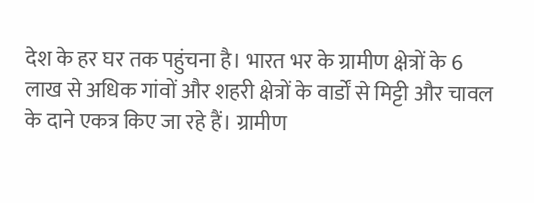देश के हर घर तक पहुंचना है। भारत भर के ग्रामीण क्षेत्रों के 6 लाख से अधिक गांवों और शहरी क्षेत्रों के वार्डों से मिट्टी और चावल के दाने एकत्र किए जा रहे हैं। ग्रामीण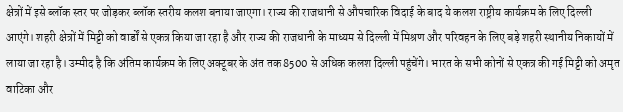क्षेत्रों में इसे ब्लॉक स्तर पर जोड़कर ब्लॉक स्तरीय कलश बनाया जाएगा। राज्य की राजधानी से औपचारिक विदाई के बाद ये कलश राष्ट्रीय कार्यक्रम के लिए दिल्ली आएंगे। शहरी क्षेत्रों में मिट्टी को वार्डों से एकत्र किया जा रहा है और राज्य की राजधानी के माध्यम से दिल्ली में मिश्रण और परिवहन के लिए बड़े शहरी स्थानीय निकायों में लाया जा रहा है। उम्मीद है कि अंतिम कार्यक्रम के लिए अक्टूबर के अंत तक 8500 से अधिक कलश दिल्ली पहुंचेंगे। भारत के सभी कोनों से एकत्र की गई मिट्टी को अमृत वाटिका और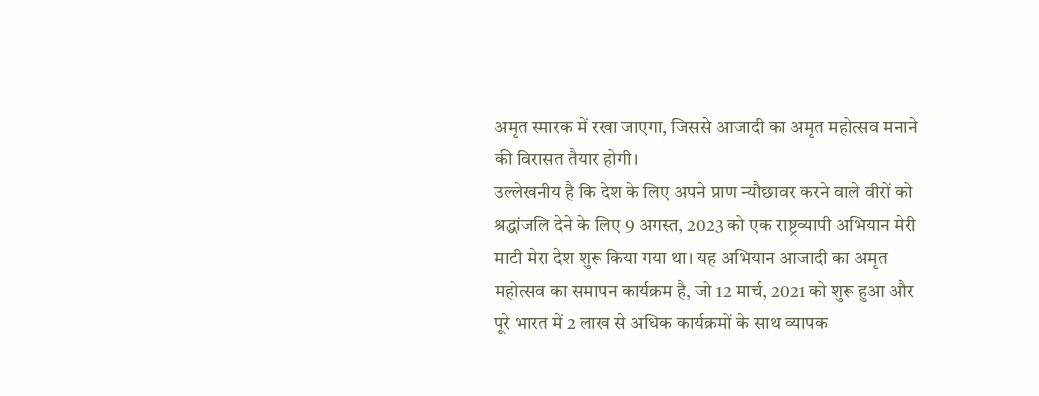अमृत स्मारक में रखा जाएगा, जिससे आजादी का अमृत महोत्सव मनाने की विरासत तैयार होगी।
उल्लेखनीय है कि देश के लिए अपने प्राण न्यौछावर करने वाले वीरों को श्रद्धांजलि देने के लिए 9 अगस्त, 2023 को एक राष्ट्रव्यापी अभियान मेरी माटी मेरा देश शुरू किया गया था। यह अभियान आजादी का अमृत महोत्सव का समापन कार्यक्रम है, जो 12 मार्च, 2021 को शुरू हुआ और पूरे भारत में 2 लाख से अधिक कार्यक्रमों के साथ व्यापक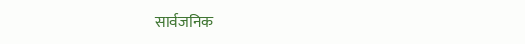सार्वजनिक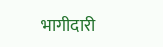भागीदारी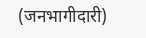(जनभागीदारी)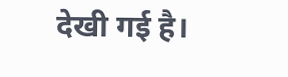देखी गई है।